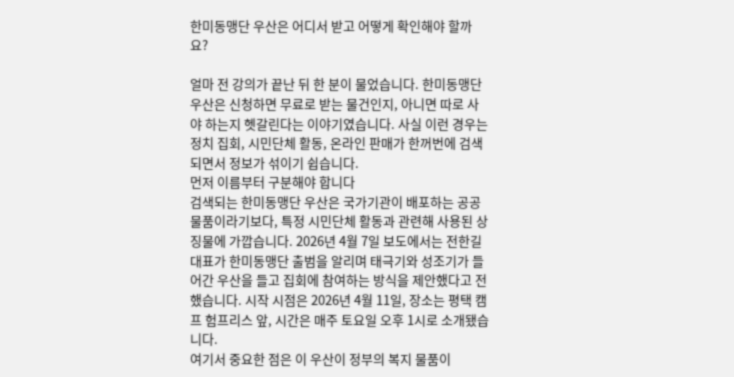한미동맹단 우산은 어디서 받고 어떻게 확인해야 할까요?

얼마 전 강의가 끝난 뒤 한 분이 물었습니다. 한미동맹단 우산은 신청하면 무료로 받는 물건인지, 아니면 따로 사야 하는지 헷갈린다는 이야기였습니다. 사실 이런 경우는 정치 집회, 시민단체 활동, 온라인 판매가 한꺼번에 검색되면서 정보가 섞이기 쉽습니다.
먼저 이름부터 구분해야 합니다
검색되는 한미동맹단 우산은 국가기관이 배포하는 공공 물품이라기보다, 특정 시민단체 활동과 관련해 사용된 상징물에 가깝습니다. 2026년 4월 7일 보도에서는 전한길 대표가 한미동맹단 출범을 알리며 태극기와 성조기가 들어간 우산을 들고 집회에 참여하는 방식을 제안했다고 전했습니다. 시작 시점은 2026년 4월 11일, 장소는 평택 캠프 험프리스 앞, 시간은 매주 토요일 오후 1시로 소개됐습니다.
여기서 중요한 점은 이 우산이 정부의 복지 물품이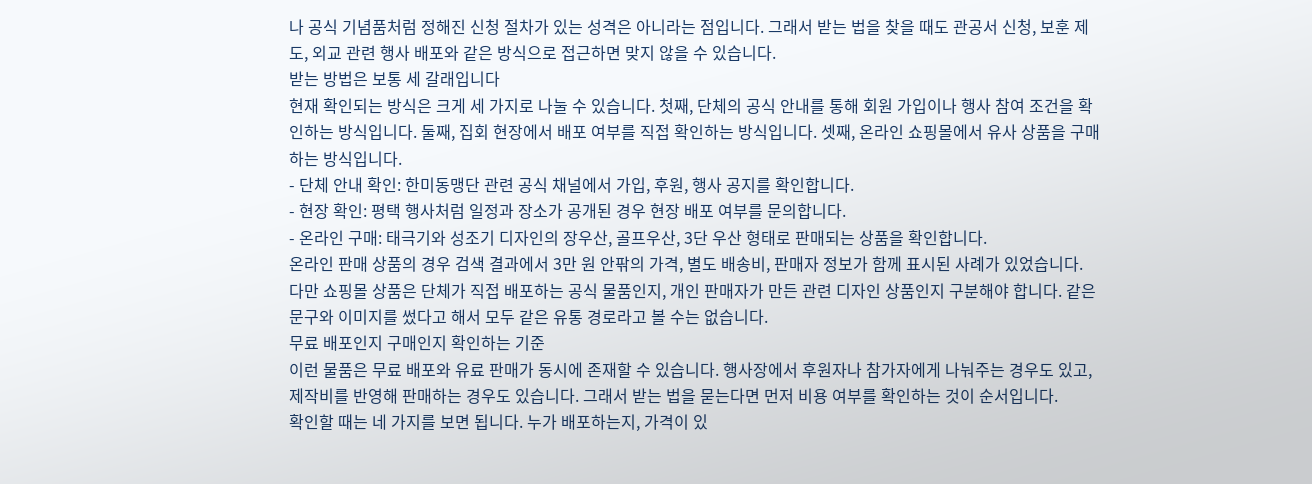나 공식 기념품처럼 정해진 신청 절차가 있는 성격은 아니라는 점입니다. 그래서 받는 법을 찾을 때도 관공서 신청, 보훈 제도, 외교 관련 행사 배포와 같은 방식으로 접근하면 맞지 않을 수 있습니다.
받는 방법은 보통 세 갈래입니다
현재 확인되는 방식은 크게 세 가지로 나눌 수 있습니다. 첫째, 단체의 공식 안내를 통해 회원 가입이나 행사 참여 조건을 확인하는 방식입니다. 둘째, 집회 현장에서 배포 여부를 직접 확인하는 방식입니다. 셋째, 온라인 쇼핑몰에서 유사 상품을 구매하는 방식입니다.
- 단체 안내 확인: 한미동맹단 관련 공식 채널에서 가입, 후원, 행사 공지를 확인합니다.
- 현장 확인: 평택 행사처럼 일정과 장소가 공개된 경우 현장 배포 여부를 문의합니다.
- 온라인 구매: 태극기와 성조기 디자인의 장우산, 골프우산, 3단 우산 형태로 판매되는 상품을 확인합니다.
온라인 판매 상품의 경우 검색 결과에서 3만 원 안팎의 가격, 별도 배송비, 판매자 정보가 함께 표시된 사례가 있었습니다. 다만 쇼핑몰 상품은 단체가 직접 배포하는 공식 물품인지, 개인 판매자가 만든 관련 디자인 상품인지 구분해야 합니다. 같은 문구와 이미지를 썼다고 해서 모두 같은 유통 경로라고 볼 수는 없습니다.
무료 배포인지 구매인지 확인하는 기준
이런 물품은 무료 배포와 유료 판매가 동시에 존재할 수 있습니다. 행사장에서 후원자나 참가자에게 나눠주는 경우도 있고, 제작비를 반영해 판매하는 경우도 있습니다. 그래서 받는 법을 묻는다면 먼저 비용 여부를 확인하는 것이 순서입니다.
확인할 때는 네 가지를 보면 됩니다. 누가 배포하는지, 가격이 있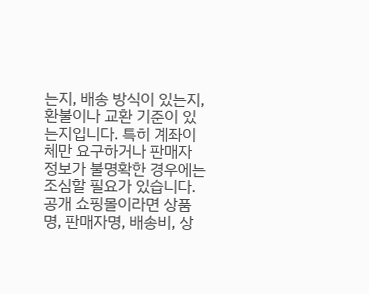는지, 배송 방식이 있는지, 환불이나 교환 기준이 있는지입니다. 특히 계좌이체만 요구하거나 판매자 정보가 불명확한 경우에는 조심할 필요가 있습니다. 공개 쇼핑몰이라면 상품명, 판매자명, 배송비, 상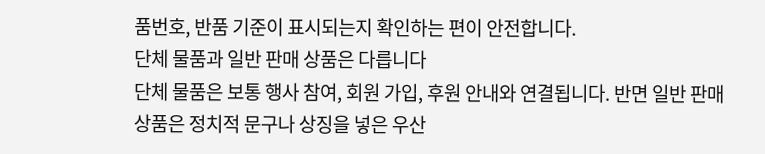품번호, 반품 기준이 표시되는지 확인하는 편이 안전합니다.
단체 물품과 일반 판매 상품은 다릅니다
단체 물품은 보통 행사 참여, 회원 가입, 후원 안내와 연결됩니다. 반면 일반 판매 상품은 정치적 문구나 상징을 넣은 우산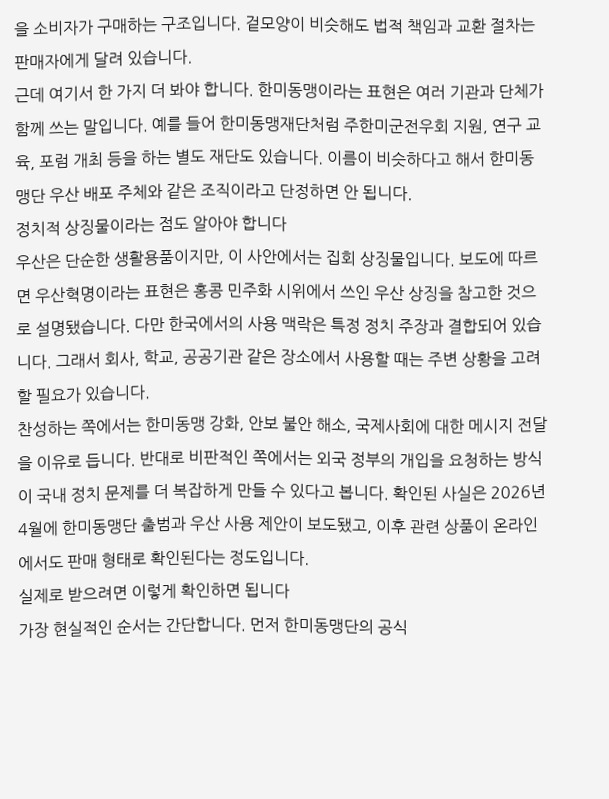을 소비자가 구매하는 구조입니다. 겉모양이 비슷해도 법적 책임과 교환 절차는 판매자에게 달려 있습니다.
근데 여기서 한 가지 더 봐야 합니다. 한미동맹이라는 표현은 여러 기관과 단체가 함께 쓰는 말입니다. 예를 들어 한미동맹재단처럼 주한미군전우회 지원, 연구 교육, 포럼 개최 등을 하는 별도 재단도 있습니다. 이름이 비슷하다고 해서 한미동맹단 우산 배포 주체와 같은 조직이라고 단정하면 안 됩니다.
정치적 상징물이라는 점도 알아야 합니다
우산은 단순한 생활용품이지만, 이 사안에서는 집회 상징물입니다. 보도에 따르면 우산혁명이라는 표현은 홍콩 민주화 시위에서 쓰인 우산 상징을 참고한 것으로 설명됐습니다. 다만 한국에서의 사용 맥락은 특정 정치 주장과 결합되어 있습니다. 그래서 회사, 학교, 공공기관 같은 장소에서 사용할 때는 주변 상황을 고려할 필요가 있습니다.
찬성하는 쪽에서는 한미동맹 강화, 안보 불안 해소, 국제사회에 대한 메시지 전달을 이유로 듭니다. 반대로 비판적인 쪽에서는 외국 정부의 개입을 요청하는 방식이 국내 정치 문제를 더 복잡하게 만들 수 있다고 봅니다. 확인된 사실은 2026년 4월에 한미동맹단 출범과 우산 사용 제안이 보도됐고, 이후 관련 상품이 온라인에서도 판매 형태로 확인된다는 정도입니다.
실제로 받으려면 이렇게 확인하면 됩니다
가장 현실적인 순서는 간단합니다. 먼저 한미동맹단의 공식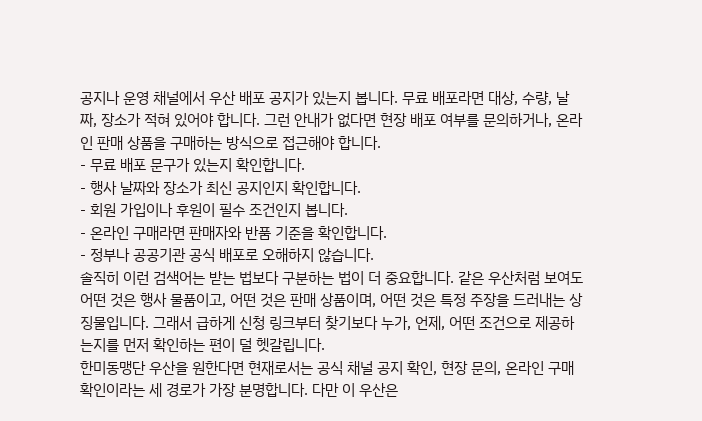공지나 운영 채널에서 우산 배포 공지가 있는지 봅니다. 무료 배포라면 대상, 수량, 날짜, 장소가 적혀 있어야 합니다. 그런 안내가 없다면 현장 배포 여부를 문의하거나, 온라인 판매 상품을 구매하는 방식으로 접근해야 합니다.
- 무료 배포 문구가 있는지 확인합니다.
- 행사 날짜와 장소가 최신 공지인지 확인합니다.
- 회원 가입이나 후원이 필수 조건인지 봅니다.
- 온라인 구매라면 판매자와 반품 기준을 확인합니다.
- 정부나 공공기관 공식 배포로 오해하지 않습니다.
솔직히 이런 검색어는 받는 법보다 구분하는 법이 더 중요합니다. 같은 우산처럼 보여도 어떤 것은 행사 물품이고, 어떤 것은 판매 상품이며, 어떤 것은 특정 주장을 드러내는 상징물입니다. 그래서 급하게 신청 링크부터 찾기보다 누가, 언제, 어떤 조건으로 제공하는지를 먼저 확인하는 편이 덜 헷갈립니다.
한미동맹단 우산을 원한다면 현재로서는 공식 채널 공지 확인, 현장 문의, 온라인 구매 확인이라는 세 경로가 가장 분명합니다. 다만 이 우산은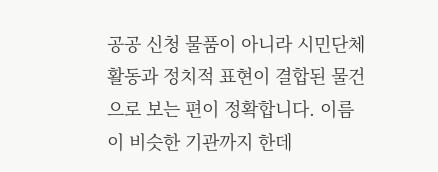공공 신청 물품이 아니라 시민단체 활동과 정치적 표현이 결합된 물건으로 보는 편이 정확합니다. 이름이 비슷한 기관까지 한데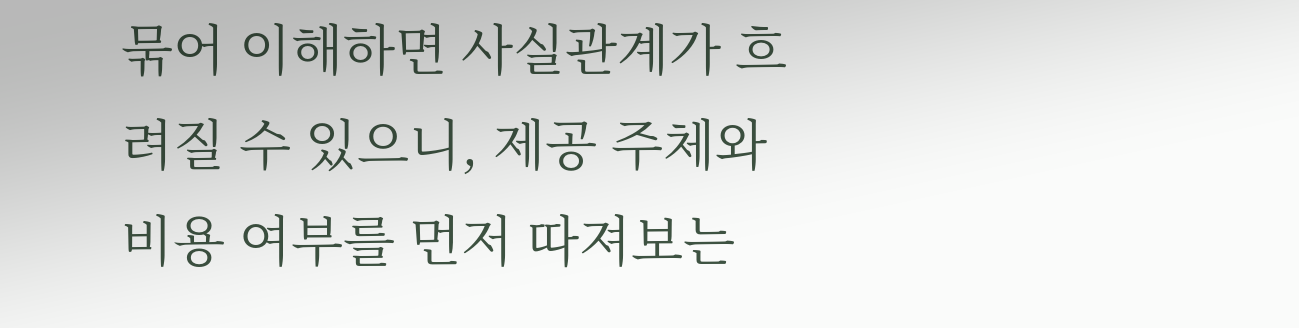묶어 이해하면 사실관계가 흐려질 수 있으니, 제공 주체와 비용 여부를 먼저 따져보는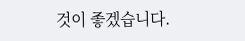것이 좋겠습니다.